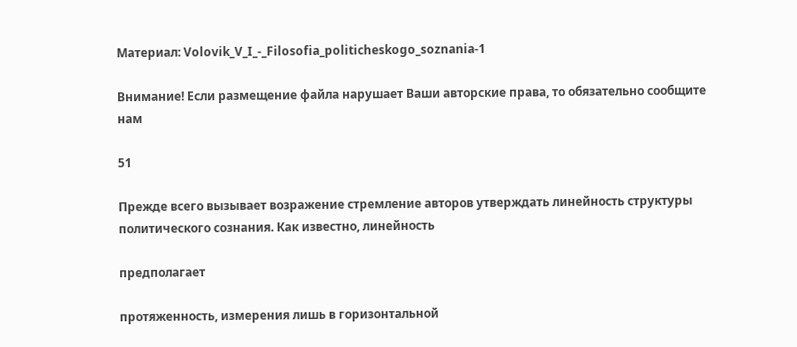Материал: Volovik_V_I_-_Filosofia_politicheskogo_soznania-1

Внимание! Если размещение файла нарушает Ваши авторские права, то обязательно сообщите нам

51

Прежде всего вызывает возражение стремление авторов утверждать линейность структуры политического сознания. Как известно, линейность

предполагает

протяженность, измерения лишь в горизонтальной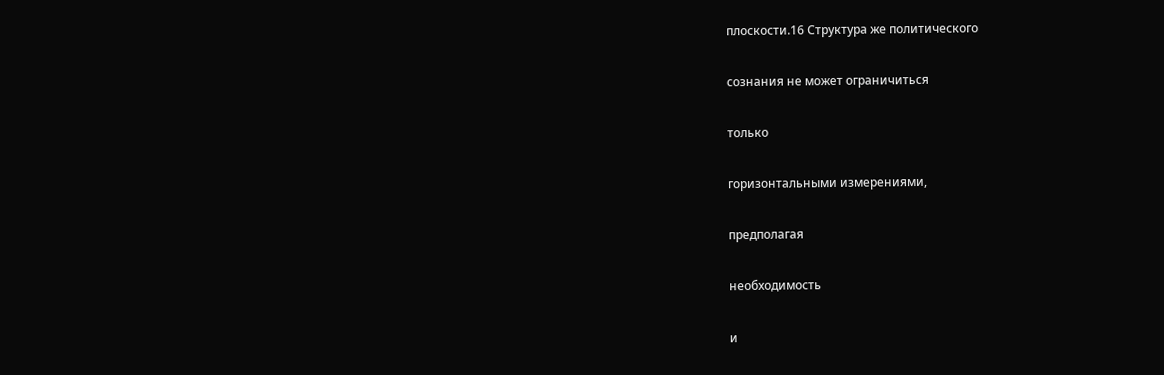плоскости.16 Структура же политического

сознания не может ограничиться

только

горизонтальными измерениями,

предполагая

необходимость

и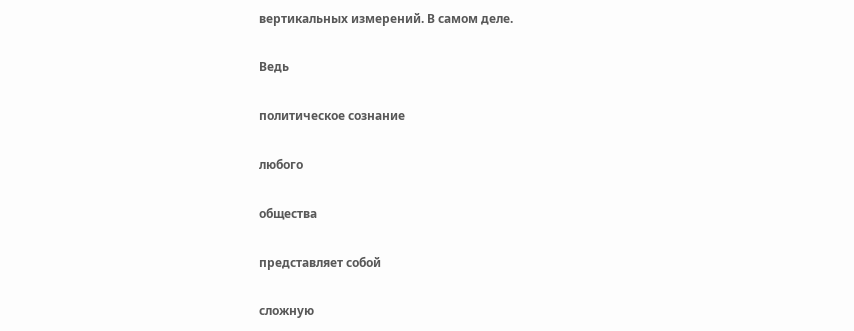вертикальных измерений. В самом деле.

Ведь

политическое сознание

любого

общества

представляет собой

сложную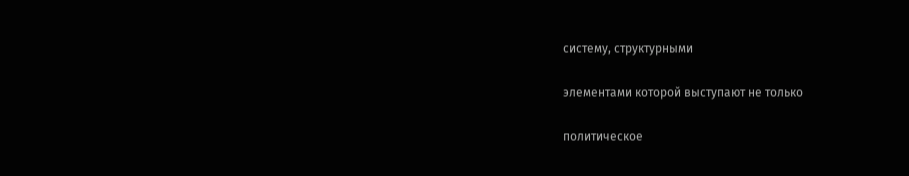систему, структурными

элементами которой выступают не только

политическое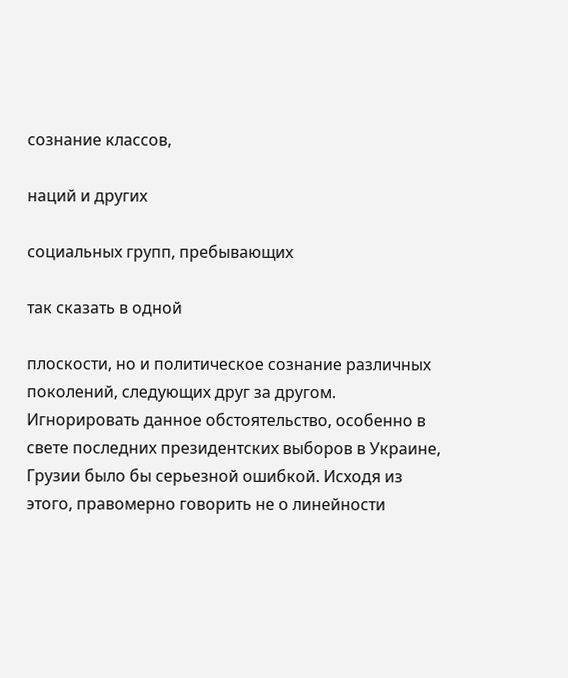сознание классов,

наций и других

социальных групп, пребывающих

так сказать в одной

плоскости, но и политическое сознание различных поколений, следующих друг за другом. Игнорировать данное обстоятельство, особенно в свете последних президентских выборов в Украине, Грузии было бы серьезной ошибкой. Исходя из этого, правомерно говорить не о линейности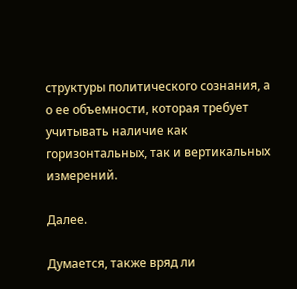структуры политического сознания, а о ее объемности, которая требует учитывать наличие как горизонтальных, так и вертикальных измерений.

Далее.

Думается, также вряд ли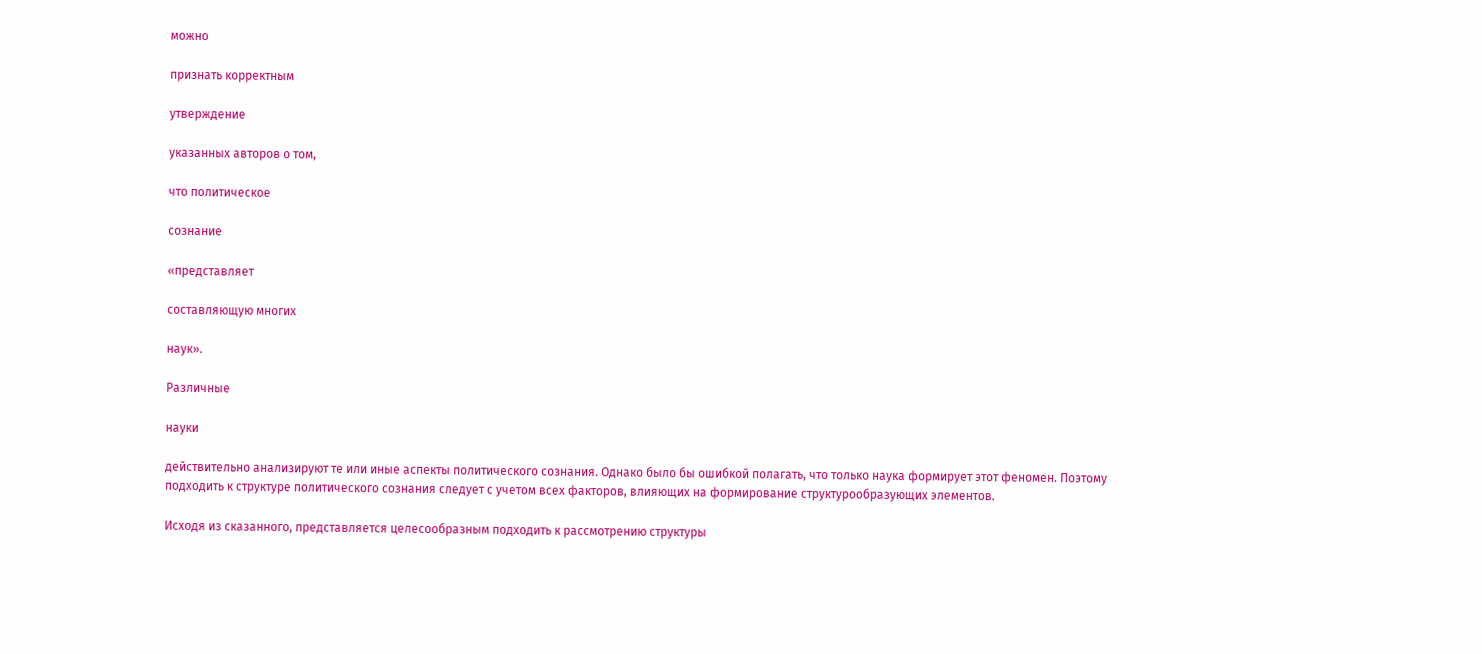можно

признать корректным

утверждение

указанных авторов о том,

что политическое

сознание

«представляет

составляющую многих

наук».

Различные

науки

действительно анализируют те или иные аспекты политического сознания. Однако было бы ошибкой полагать, что только наука формирует этот феномен. Поэтому подходить к структуре политического сознания следует с учетом всех факторов, влияющих на формирование структурообразующих элементов.

Исходя из сказанного, представляется целесообразным подходить к рассмотрению структуры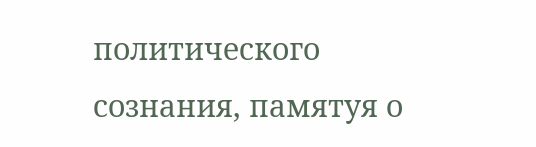политического сознания, памятуя о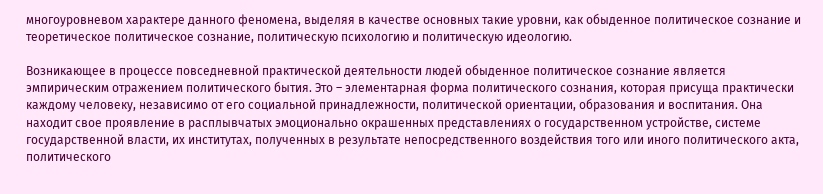многоуровневом характере данного феномена, выделяя в качестве основных такие уровни, как обыденное политическое сознание и теоретическое политическое сознание, политическую психологию и политическую идеологию.

Возникающее в процессе повседневной практической деятельности людей обыденное политическое сознание является эмпирическим отражением политического бытия. Это – элементарная форма политического сознания, которая присуща практически каждому человеку, независимо от его социальной принадлежности, политической ориентации, образования и воспитания. Она находит свое проявление в расплывчатых эмоционально окрашенных представлениях о государственном устройстве, системе государственной власти, их институтах, полученных в результате непосредственного воздействия того или иного политического акта, политического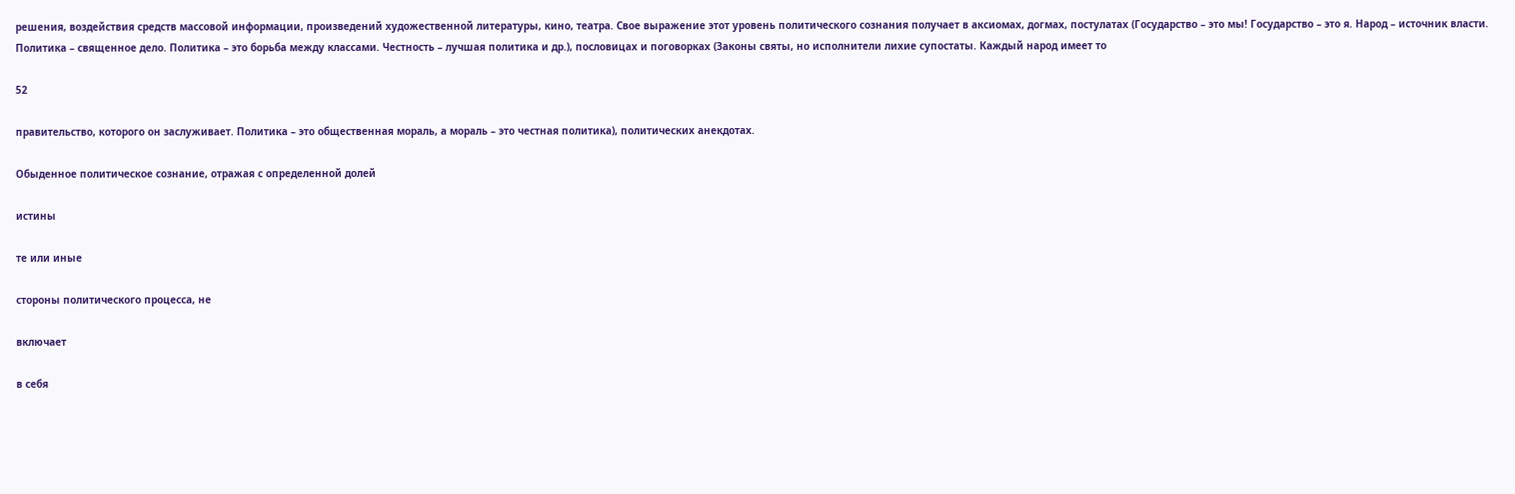решения, воздействия средств массовой информации, произведений художественной литературы, кино, театра. Свое выражение этот уровень политического сознания получает в аксиомах, догмах, постулатах (Государство – это мы! Государство – это я. Народ – источник власти. Политика – священное дело. Политика – это борьба между классами. Честность – лучшая политика и др.), пословицах и поговорках (Законы святы, но исполнители лихие супостаты. Каждый народ имеет то

52

правительство, которого он заслуживает. Политика – это общественная мораль, а мораль – это честная политика), политических анекдотах.

Обыденное политическое сознание, отражая с определенной долей

истины

те или иные

стороны политического процесса, не

включает

в себя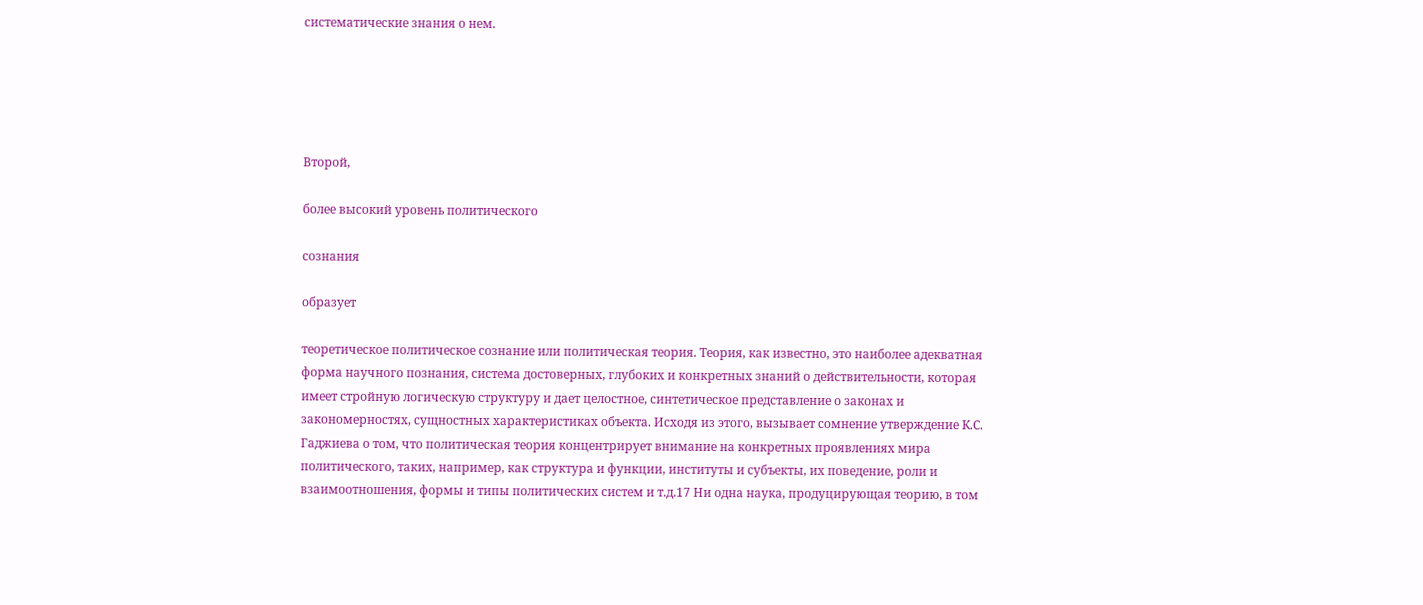систематические знания о нем.





Второй,

более высокий уровень политического

сознания

образует

теоретическое политическое сознание или политическая теория. Теория, как известно, это наиболее адекватная форма научного познания, система достоверных, глубоких и конкретных знаний о действительности, которая имеет стройную логическую структуру и дает целостное, синтетическое представление о законах и закономерностях, сущностных характеристиках объекта. Исходя из этого, вызывает сомнение утверждение К.С. Гаджиева о том, что политическая теория концентрирует внимание на конкретных проявлениях мира политического, таких, например, как структура и функции, институты и субъекты, их поведение, роли и взаимоотношения, формы и типы политических систем и т.д.17 Ни одна наука, продуцирующая теорию, в том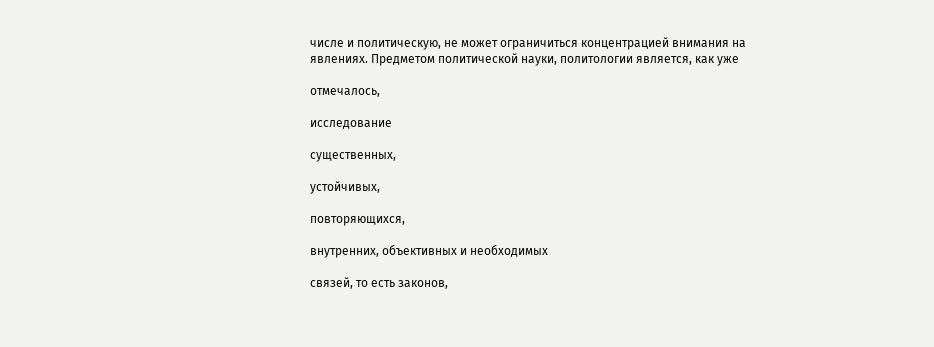числе и политическую, не может ограничиться концентрацией внимания на явлениях. Предметом политической науки, политологии является, как уже

отмечалось,

исследование

существенных,

устойчивых,

повторяющихся,

внутренних, объективных и необходимых

связей, то есть законов,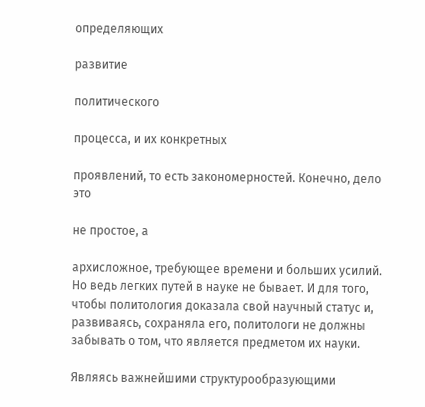определяющих

развитие

политического

процесса, и их конкретных

проявлений, то есть закономерностей. Конечно, дело это

не простое, а

архисложное, требующее времени и больших усилий. Но ведь легких путей в науке не бывает. И для того, чтобы политология доказала свой научный статус и, развиваясь, сохраняла его, политологи не должны забывать о том, что является предметом их науки.

Являясь важнейшими структурообразующими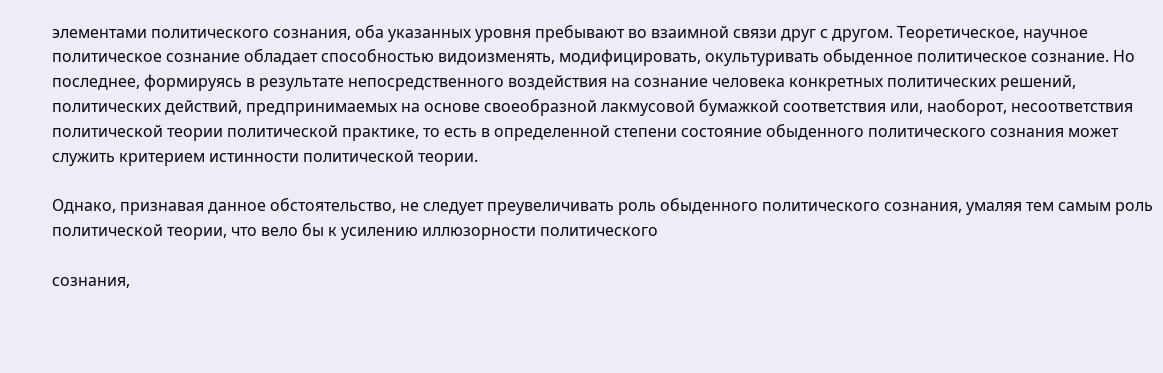элементами политического сознания, оба указанных уровня пребывают во взаимной связи друг с другом. Теоретическое, научное политическое сознание обладает способностью видоизменять, модифицировать, окультуривать обыденное политическое сознание. Но последнее, формируясь в результате непосредственного воздействия на сознание человека конкретных политических решений, политических действий, предпринимаемых на основе своеобразной лакмусовой бумажкой соответствия или, наоборот, несоответствия политической теории политической практике, то есть в определенной степени состояние обыденного политического сознания может служить критерием истинности политической теории.

Однако, признавая данное обстоятельство, не следует преувеличивать роль обыденного политического сознания, умаляя тем самым роль политической теории, что вело бы к усилению иллюзорности политического

сознания,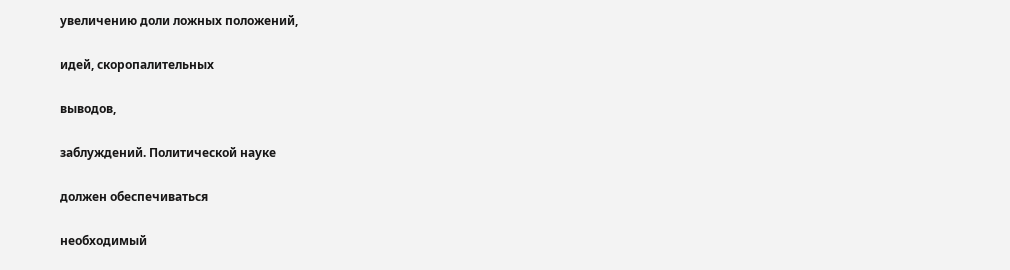увеличению доли ложных положений,

идей, скоропалительных

выводов,

заблуждений. Политической науке

должен обеспечиваться

необходимый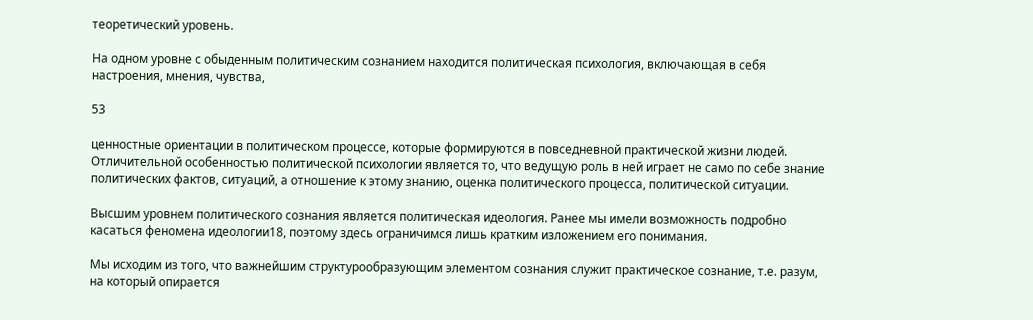теоретический уровень.

На одном уровне с обыденным политическим сознанием находится политическая психология, включающая в себя настроения, мнения, чувства,

53

ценностные ориентации в политическом процессе, которые формируются в повседневной практической жизни людей. Отличительной особенностью политической психологии является то, что ведущую роль в ней играет не само по себе знание политических фактов, ситуаций, а отношение к этому знанию, оценка политического процесса, политической ситуации.

Высшим уровнем политического сознания является политическая идеология. Ранее мы имели возможность подробно касаться феномена идеологии18, поэтому здесь ограничимся лишь кратким изложением его понимания.

Мы исходим из того, что важнейшим структурообразующим элементом сознания служит практическое сознание, т.е. разум, на который опирается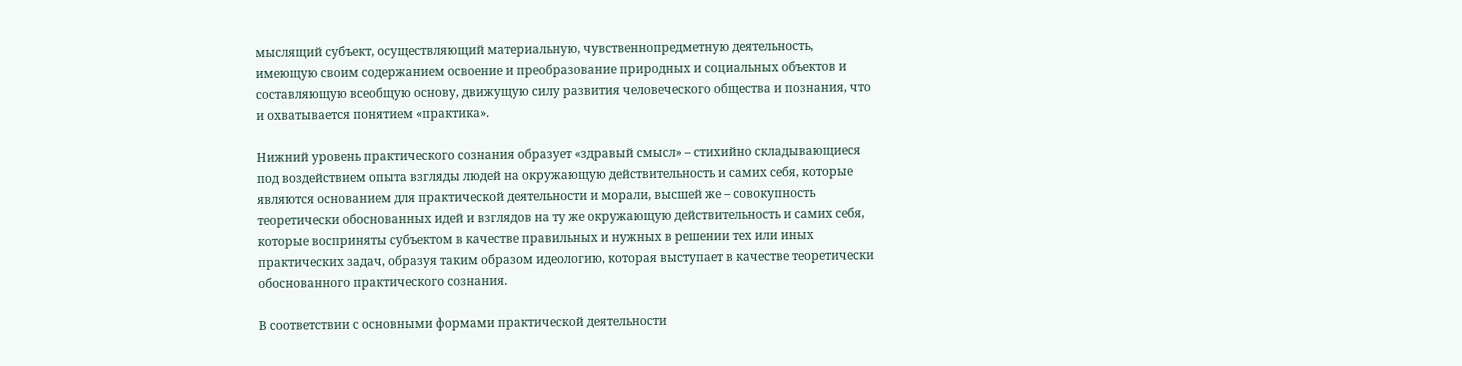мыслящий субъект, осуществляющий материальную, чувственнопредметную деятельность, имеющую своим содержанием освоение и преобразование природных и социальных объектов и составляющую всеобщую основу, движущую силу развития человеческого общества и познания, что и охватывается понятием «практика».

Нижний уровень практического сознания образует «здравый смысл» – стихийно складывающиеся под воздействием опыта взгляды людей на окружающую действительность и самих себя, которые являются основанием для практической деятельности и морали, высшей же – совокупность теоретически обоснованных идей и взглядов на ту же окружающую действительность и самих себя, которые восприняты субъектом в качестве правильных и нужных в решении тех или иных практических задач, образуя таким образом идеологию, которая выступает в качестве теоретически обоснованного практического сознания.

В соответствии с основными формами практической деятельности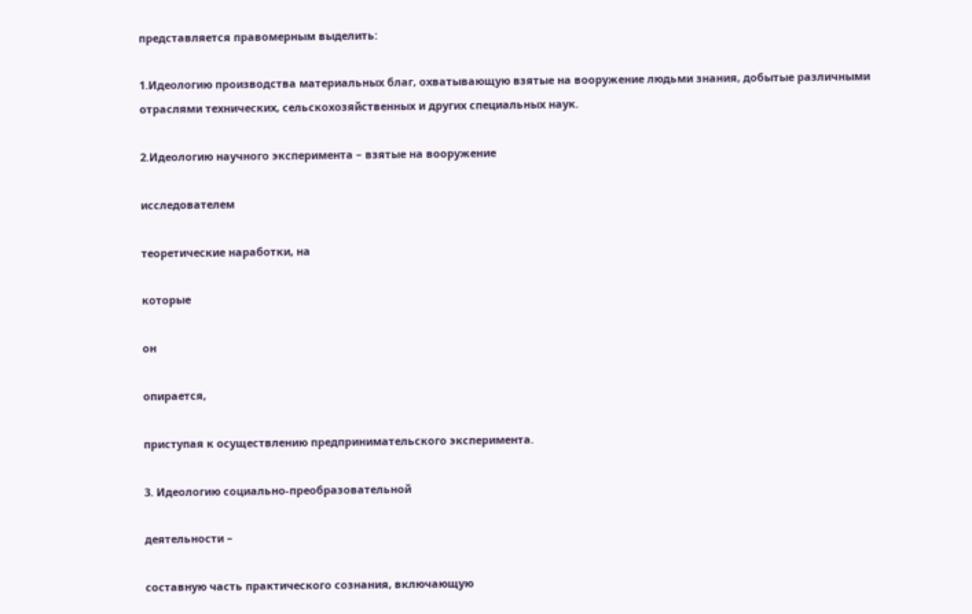представляется правомерным выделить:

1.Идеологию производства материальных благ, охватывающую взятые на вооружение людьми знания, добытые различными отраслями технических, сельскохозяйственных и других специальных наук.

2.Идеологию научного эксперимента – взятые на вооружение

исследователем

теоретические наработки, на

которые

он

опирается,

приступая к осуществлению предпринимательского эксперимента.

3. Идеологию социально-преобразовательной

деятельности –

составную часть практического сознания, включающую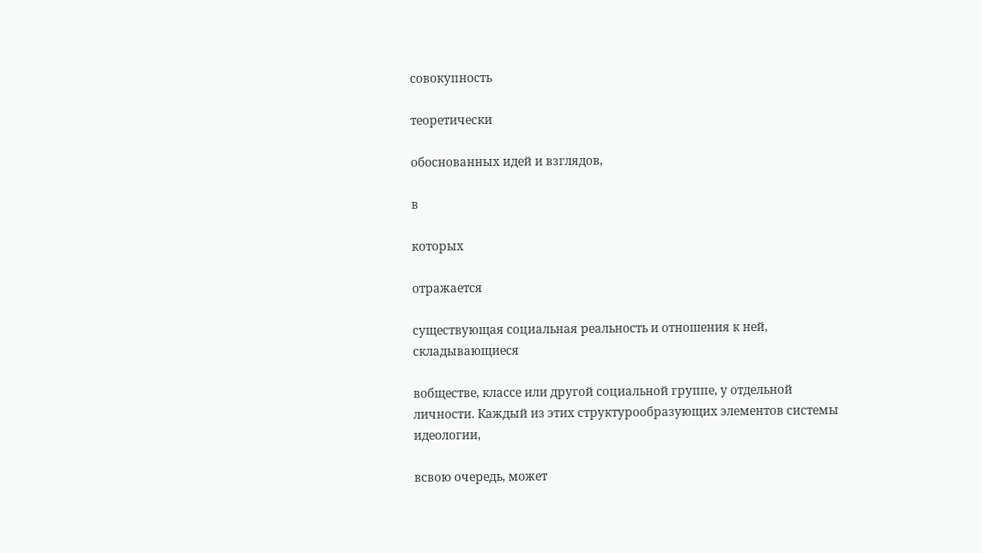совокупность

теоретически

обоснованных идей и взглядов,

в

которых

отражается

существующая социальная реальность и отношения к ней, складывающиеся

вобществе, классе или другой социальной группе, у отдельной личности. Каждый из этих структурообразующих элементов системы идеологии,

всвою очередь, может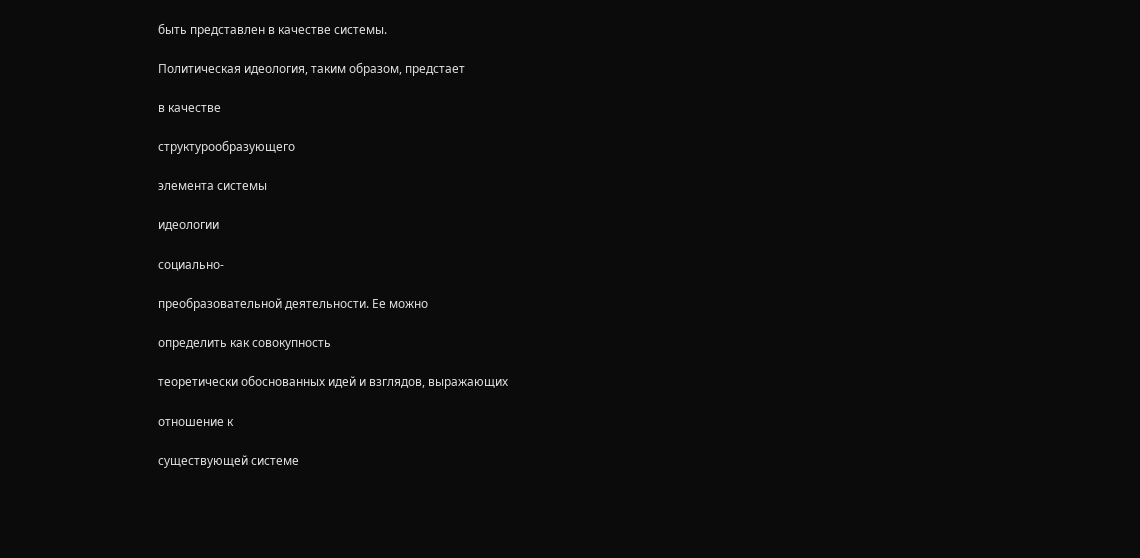быть представлен в качестве системы.

Политическая идеология, таким образом, предстает

в качестве

структурообразующего

элемента системы

идеологии

социально-

преобразовательной деятельности. Ее можно

определить как совокупность

теоретически обоснованных идей и взглядов, выражающих

отношение к

существующей системе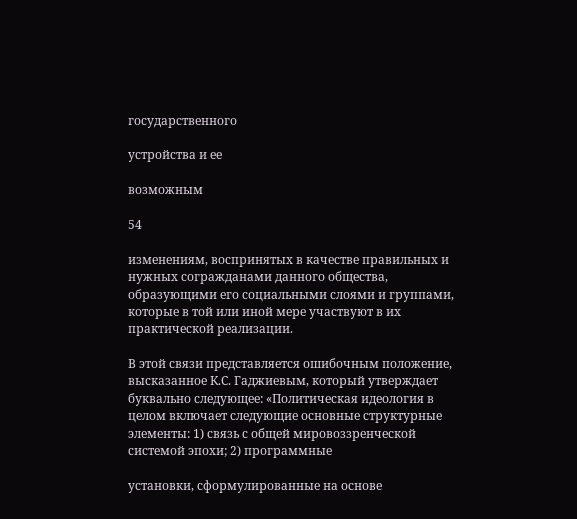государственного

устройства и ее

возможным

54

изменениям, воспринятых в качестве правильных и нужных согражданами данного общества, образующими его социальными слоями и группами, которые в той или иной мере участвуют в их практической реализации.

В этой связи представляется ошибочным положение, высказанное К.С. Гаджиевым, который утверждает буквально следующее: «Политическая идеология в целом включает следующие основные структурные элементы: 1) связь с общей мировоззренческой системой эпохи; 2) программные

установки, сформулированные на основе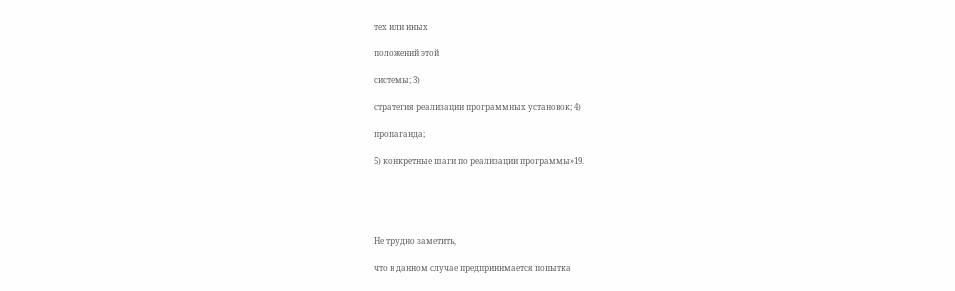тех или иных

положений этой

системы; 3)

стратегия реализации программных установок; 4)

пропаганда;

5) конкретные шаги по реализации программы»19.





Не трудно заметить,

что в данном случае предпринимается попытка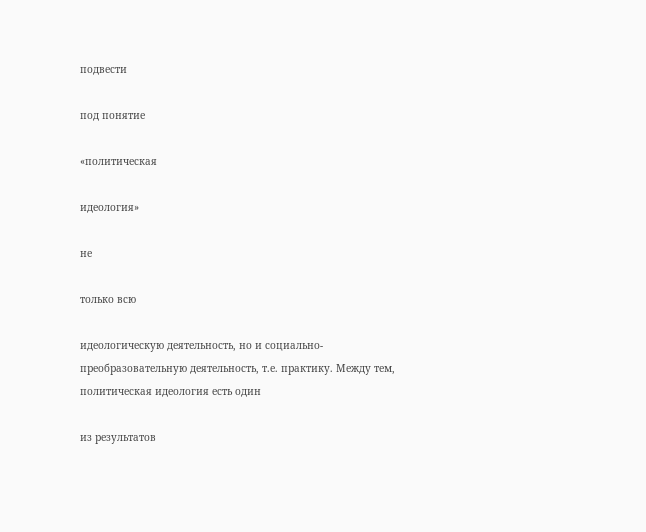подвести

под понятие

«политическая

идеология»

не

только всю

идеологическую деятельность, но и социально-преобразовательную деятельность, т.е. практику. Между тем, политическая идеология есть один

из результатов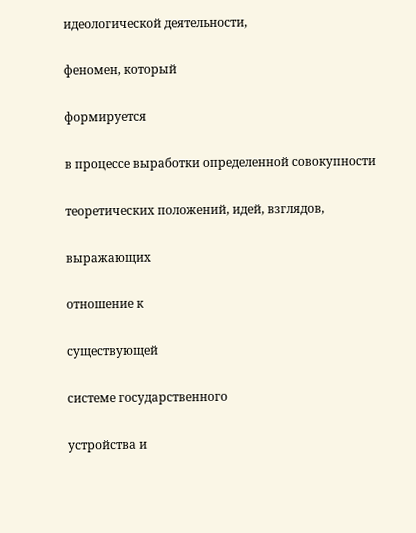идеологической деятельности,

феномен, который

формируется

в процессе выработки определенной совокупности

теоретических положений, идей, взглядов,

выражающих

отношение к

существующей

системе государственного

устройства и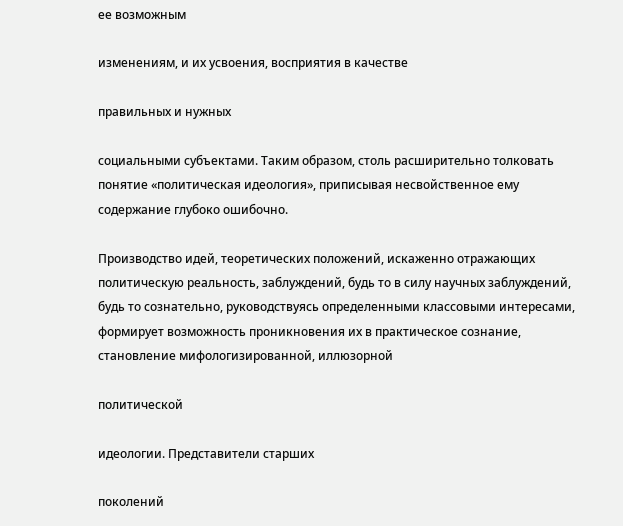ее возможным

изменениям, и их усвоения, восприятия в качестве

правильных и нужных

социальными субъектами. Таким образом, столь расширительно толковать понятие «политическая идеология», приписывая несвойственное ему содержание глубоко ошибочно.

Производство идей, теоретических положений, искаженно отражающих политическую реальность, заблуждений, будь то в силу научных заблуждений, будь то сознательно, руководствуясь определенными классовыми интересами, формирует возможность проникновения их в практическое сознание, становление мифологизированной, иллюзорной

политической

идеологии. Представители старших

поколений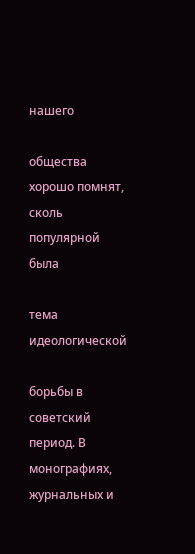нашего

общества хорошо помнят, сколь популярной была

тема идеологической

борьбы в советский период. В монографиях, журнальных и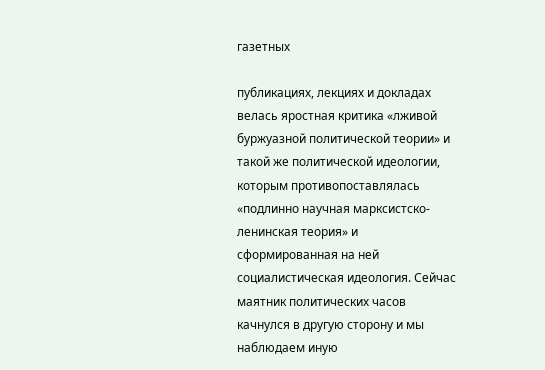газетных

публикациях, лекциях и докладах велась яростная критика «лживой буржуазной политической теории» и такой же политической идеологии, которым противопоставлялась «подлинно научная марксистско-ленинская теория» и сформированная на ней социалистическая идеология. Сейчас маятник политических часов качнулся в другую сторону и мы наблюдаем иную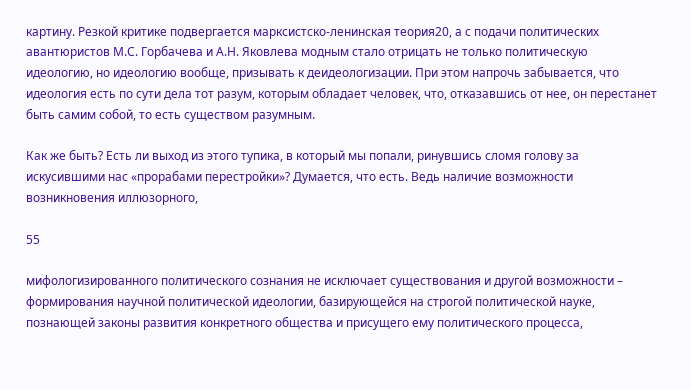картину. Резкой критике подвергается марксистско-ленинская теория20, а с подачи политических авантюристов М.С. Горбачева и А.Н. Яковлева модным стало отрицать не только политическую идеологию, но идеологию вообще, призывать к деидеологизации. При этом напрочь забывается, что идеология есть по сути дела тот разум, которым обладает человек, что, отказавшись от нее, он перестанет быть самим собой, то есть существом разумным.

Как же быть? Есть ли выход из этого тупика, в который мы попали, ринувшись сломя голову за искусившими нас «прорабами перестройки»? Думается, что есть. Ведь наличие возможности возникновения иллюзорного,

55

мифологизированного политического сознания не исключает существования и другой возможности – формирования научной политической идеологии, базирующейся на строгой политической науке, познающей законы развития конкретного общества и присущего ему политического процесса,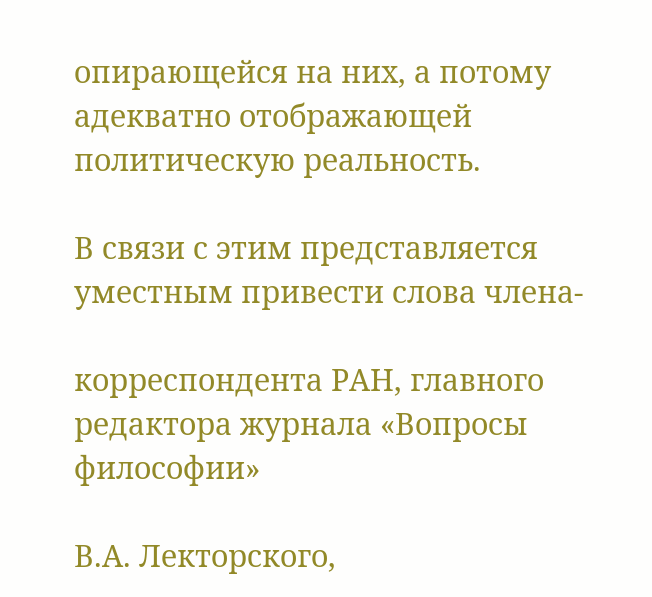опирающейся на них, а потому адекватно отображающей политическую реальность.

В связи с этим представляется уместным привести слова члена-

корреспондента РАН, главного редактора журнала «Вопросы философии»

В.А. Лекторского,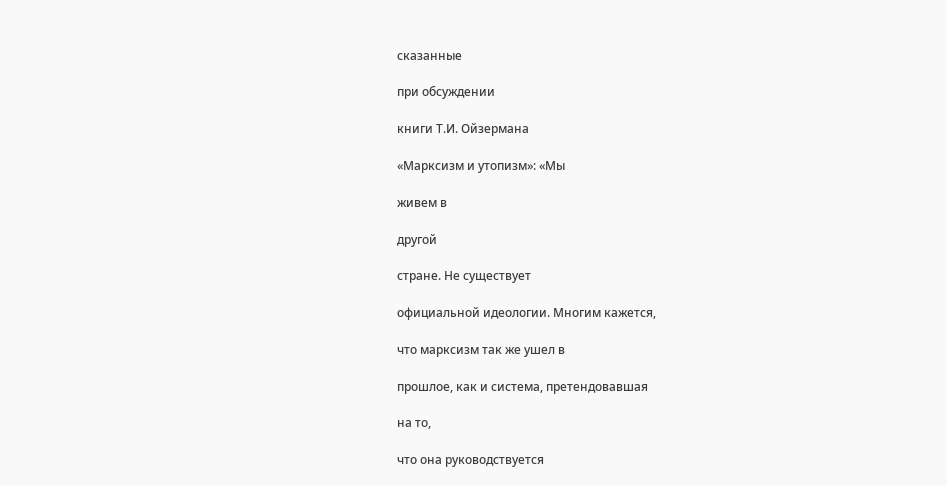сказанные

при обсуждении

книги Т.И. Ойзермана

«Марксизм и утопизм»: «Мы

живем в

другой

стране. Не существует

официальной идеологии. Многим кажется,

что марксизм так же ушел в

прошлое, как и система, претендовавшая

на то,

что она руководствуется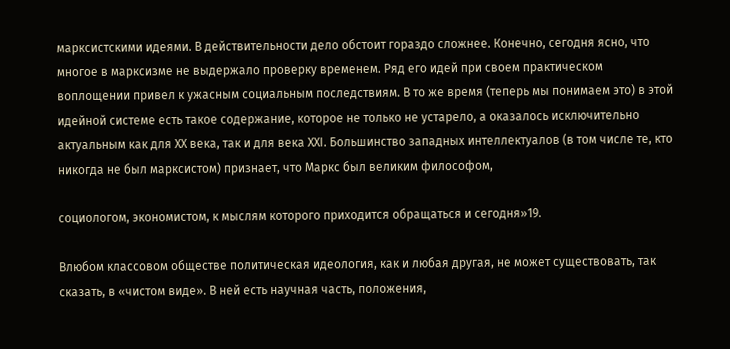марксистскими идеями. В действительности дело обстоит гораздо сложнее. Конечно, сегодня ясно, что многое в марксизме не выдержало проверку временем. Ряд его идей при своем практическом воплощении привел к ужасным социальным последствиям. В то же время (теперь мы понимаем это) в этой идейной системе есть такое содержание, которое не только не устарело, а оказалось исключительно актуальным как для ХХ века, так и для века ХХІ. Большинство западных интеллектуалов (в том числе те, кто никогда не был марксистом) признает, что Маркс был великим философом,

социологом, экономистом, к мыслям которого приходится обращаться и сегодня»19.

Влюбом классовом обществе политическая идеология, как и любая другая, не может существовать, так сказать, в «чистом виде». В ней есть научная часть, положения,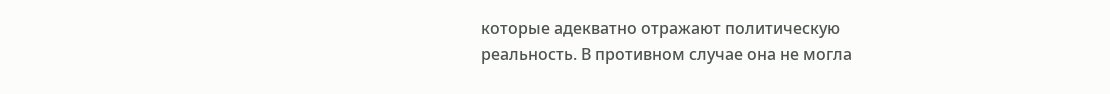которые адекватно отражают политическую реальность. В противном случае она не могла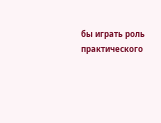бы играть роль практического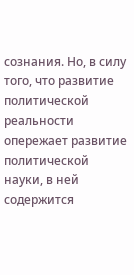сознания. Но, в силу того, что развитие политической реальности опережает развитие политической науки, в ней содержится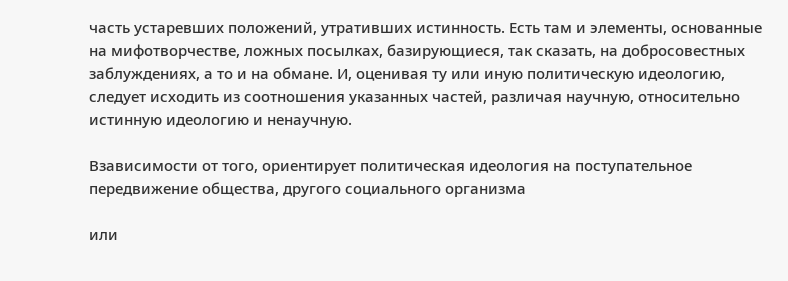часть устаревших положений, утративших истинность. Есть там и элементы, основанные на мифотворчестве, ложных посылках, базирующиеся, так сказать, на добросовестных заблуждениях, а то и на обмане. И, оценивая ту или иную политическую идеологию, следует исходить из соотношения указанных частей, различая научную, относительно истинную идеологию и ненаучную.

Взависимости от того, ориентирует политическая идеология на поступательное передвижение общества, другого социального организма

или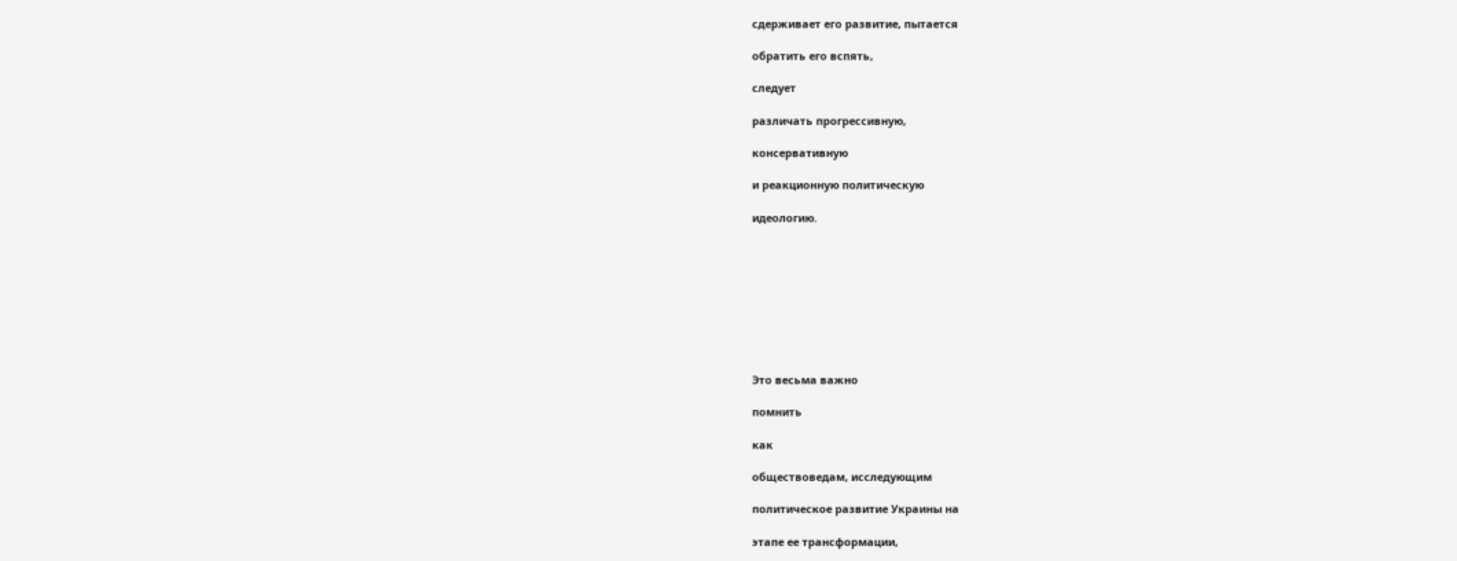сдерживает его развитие, пытается

обратить его вспять,

следует

различать прогрессивную,

консервативную

и реакционную политическую

идеологию.









Это весьма важно

помнить

как

обществоведам, исследующим

политическое развитие Украины на

этапе ее трансформации,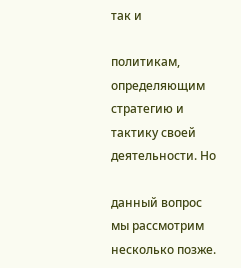так и

политикам, определяющим стратегию и тактику своей деятельности. Но

данный вопрос мы рассмотрим несколько позже.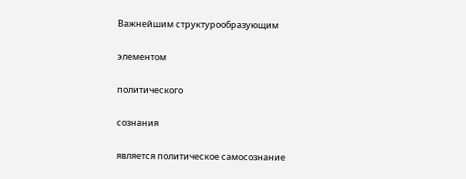Важнейшим структурообразующим

элементом

политического

сознания

является политическое самосознание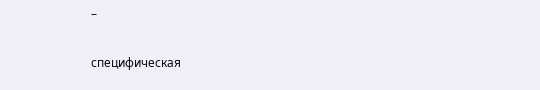–

специфическая